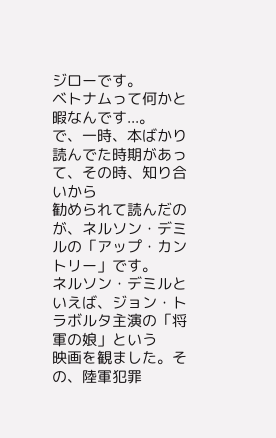ジローです。
ベトナムって何かと暇なんです...。
で、一時、本ばかり読んでた時期があって、その時、知り合いから
勧められて読んだのが、ネルソン・デミルの「アップ・カントリー」です。
ネルソン・デミルといえば、ジョン・トラボルタ主演の「将軍の娘」という
映画を観ました。その、陸軍犯罪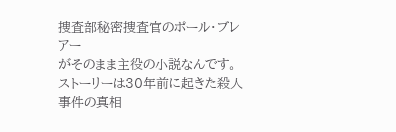捜査部秘密捜査官のポール・ブレアー
がそのまま主役の小説なんです。
ストーリーは30年前に起きた殺人事件の真相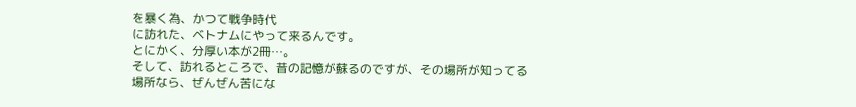を暴く為、かつて戦争時代
に訪れた、ベトナムにやって来るんです。
とにかく、分厚い本が2冊…。
そして、訪れるところで、昔の記憶が蘇るのですが、その場所が知ってる
場所なら、ぜんぜん苦にな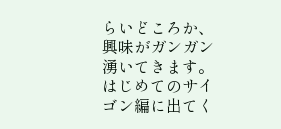らいどころか、興味がガンガン湧いてきます。
はじめてのサイゴン編に出てく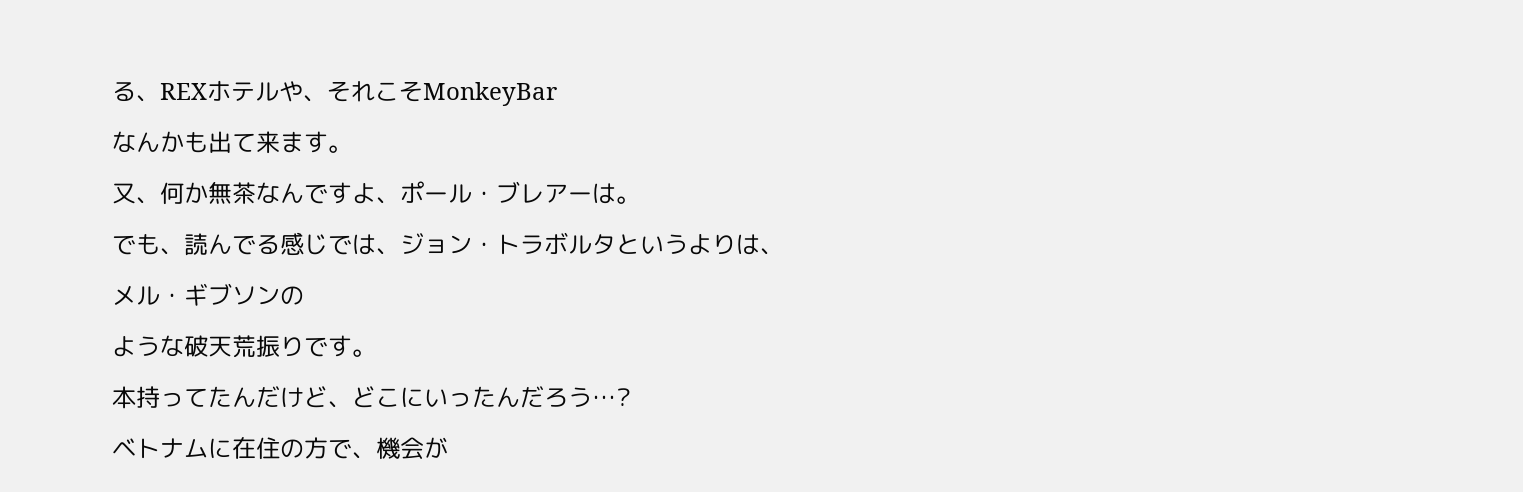る、REXホテルや、それこそMonkeyBar
なんかも出て来ます。
又、何か無茶なんですよ、ポール・ブレアーは。
でも、読んでる感じでは、ジョン・トラボルタというよりは、メル・ギブソンの
ような破天荒振りです。
本持ってたんだけど、どこにいったんだろう…?
ベトナムに在住の方で、機会が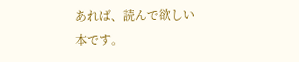あれば、読んで欲しい本です。